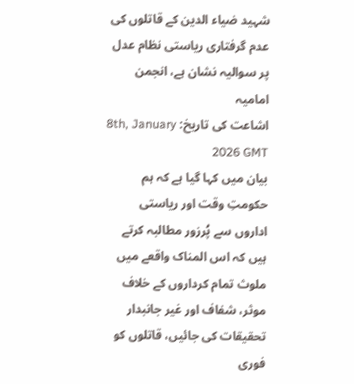شہید ضیاء الدین کے قاتلوں کی عدم گرفتاری ریاستی نظام عدل پر سوالیہ نشان ہے، انجمن امامیہ
اشاعت کی تاریخ: 8th, January 2026 GMT
بیان میں کہا گیا ہے کہ ہم حکومتِ وقت اور ریاستی اداروں سے پُرزور مطالبہ کرتے ہیں کہ اس المناک واقعے میں ملوث تمام کرداروں کے خلاف موثر، شفاف اور غیر جانبدار تحقیقات کی جائیں، قاتلوں کو فوری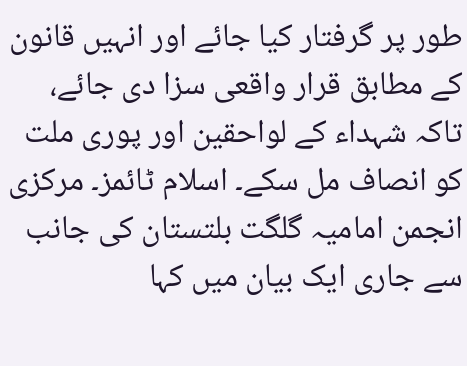طور پر گرفتار کیا جائے اور انہیں قانون کے مطابق قرار واقعی سزا دی جائے، تاکہ شہداء کے لواحقین اور پوری ملت کو انصاف مل سکے۔ اسلام ٹائمز۔ مرکزی انجمن امامیہ گلگت بلتستان کی جانب سے جاری ایک بیان میں کہا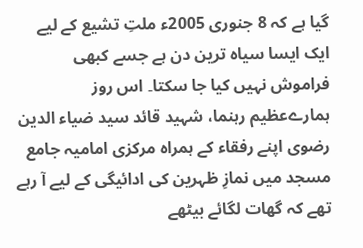گیا ہے کہ 8 جنوری 2005ء ملتِ تشیع کے لیے ایک ایسا سیاہ ترین دن ہے جسے کبھی فراموش نہیں کیا جا سکتا۔ اس روز ہمارےعظیم رہنما، شہید قائد سید ضیاء الدین رضوی اپنے رفقاء کے ہمراہ مرکزی امامیہ جامع مسجد میں نمازِ ظہرین کی ادائیگی کے لیے آ رہے تھے کہ گھات لگائے بیٹھے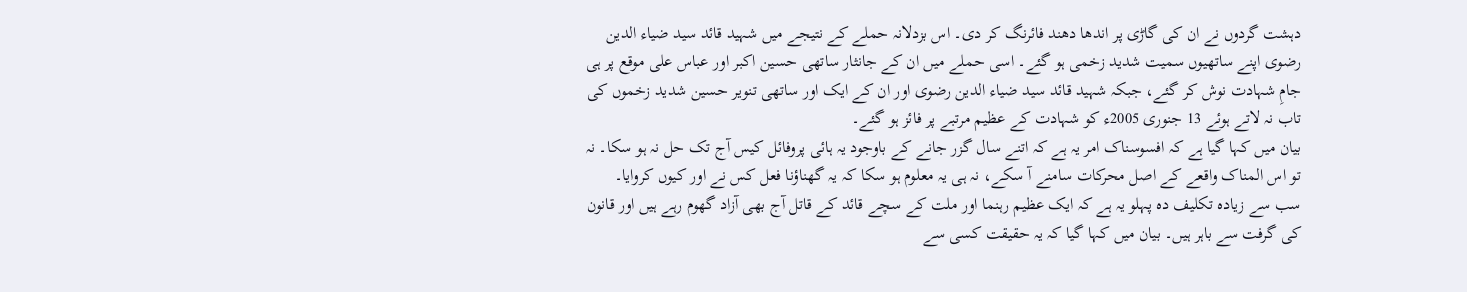دہشت گردوں نے ان کی گاڑی پر اندھا دھند فائرنگ کر دی۔ اس بزدلانہ حملے کے نتیجے میں شہید قائد سید ضیاء الدین رضوی اپنے ساتھیوں سمیت شدید زخمی ہو گئے۔ اسی حملے میں ان کے جانثار ساتھی حسین اکبر اور عباس علی موقع پر ہی جامِ شہادت نوش کر گئے، جبکہ شہید قائد سید ضیاء الدین رضوی اور ان کے ایک اور ساتھی تنویر حسین شدید زخموں کی تاب نہ لاتے ہوئے 13 جنوری 2005ء کو شہادت کے عظیم مرتبے پر فائز ہو گئے۔
بیان میں کہا گیا ہے کہ افسوسناک امر یہ ہے کہ اتنے سال گزر جانے کے باوجود یہ ہائی پروفائل کیس آج تک حل نہ ہو سکا۔ نہ تو اس المناک واقعے کے اصل محرکات سامنے آ سکے، نہ ہی یہ معلوم ہو سکا کہ یہ گھناؤنا فعل کس نے اور کیوں کروایا۔ سب سے زیادہ تکلیف دہ پہلو یہ ہے کہ ایک عظیم رہنما اور ملت کے سچے قائد کے قاتل آج بھی آزاد گھوم رہے ہیں اور قانون کی گرفت سے باہر ہیں۔ بیان میں کہا گیا کہ یہ حقیقت کسی سے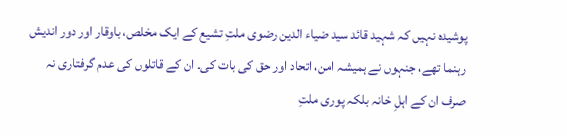پوشیدہ نہیں کہ شہید قائد سید ضیاء الدین رضوی ملتِ تشیع کے ایک مخلص، باوقار اور دور اندیش رہنما تھے، جنہوں نے ہمیشہ امن، اتحاد اور حق کی بات کی۔ ان کے قاتلوں کی عدم گرفتاری نہ صرف ان کے اہلِ خانہ بلکہ پوری ملتِ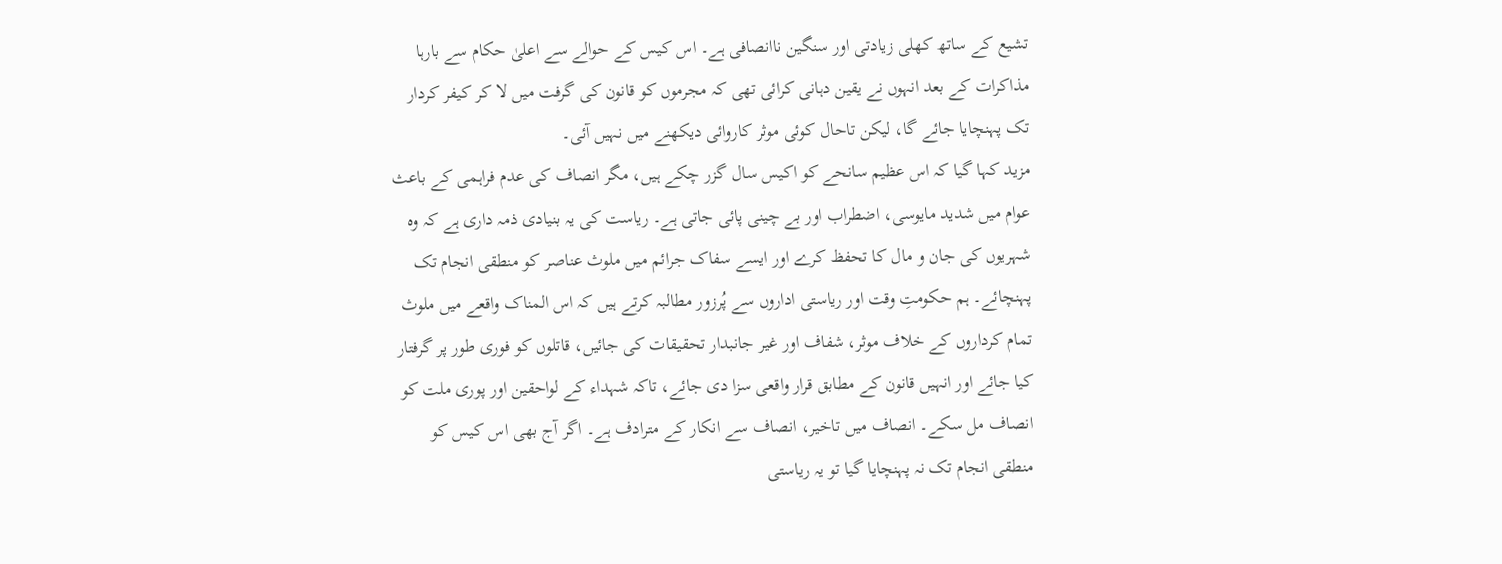تشیع کے ساتھ کھلی زیادتی اور سنگین ناانصافی ہے۔ اس کیس کے حوالے سے اعلیٰ حکام سے بارہا مذاکرات کے بعد انہوں نے یقین دہانی کرائی تھی کہ مجرموں کو قانون کی گرفت میں لا کر کیفر کردار تک پہنچایا جائے گا، لیکن تاحال کوئی موثر کاروائی دیکھنے میں نہیں آئی۔
مزید کہا گیا کہ اس عظیم سانحے کو اکیس سال گزر چکے ہیں، مگر انصاف کی عدم فراہمی کے باعث عوام میں شدید مایوسی، اضطراب اور بے چینی پائی جاتی ہے۔ ریاست کی یہ بنیادی ذمہ داری ہے کہ وہ شہریوں کی جان و مال کا تحفظ کرے اور ایسے سفاک جرائم میں ملوث عناصر کو منطقی انجام تک پہنچائے۔ ہم حکومتِ وقت اور ریاستی اداروں سے پُرزور مطالبہ کرتے ہیں کہ اس المناک واقعے میں ملوث تمام کرداروں کے خلاف موثر، شفاف اور غیر جانبدار تحقیقات کی جائیں، قاتلوں کو فوری طور پر گرفتار کیا جائے اور انہیں قانون کے مطابق قرار واقعی سزا دی جائے، تاکہ شہداء کے لواحقین اور پوری ملت کو انصاف مل سکے۔ انصاف میں تاخیر، انصاف سے انکار کے مترادف ہے۔ اگر آج بھی اس کیس کو منطقی انجام تک نہ پہنچایا گیا تو یہ ریاستی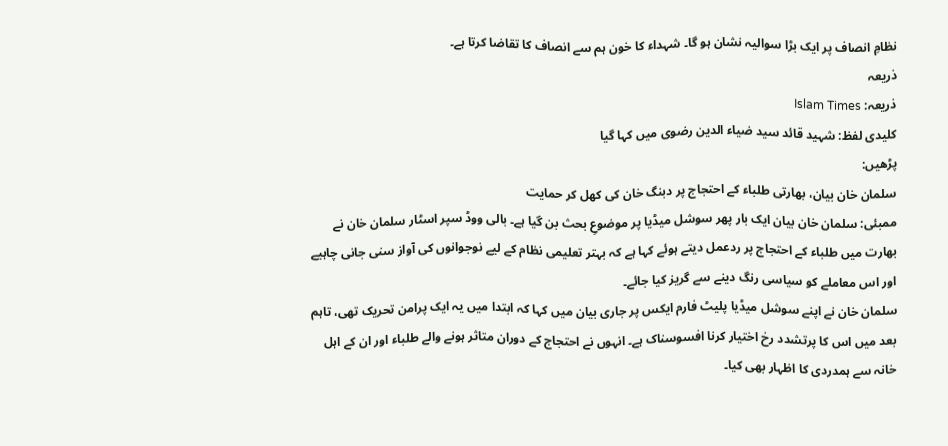نظامِ انصاف پر ایک بڑا سوالیہ نشان ہو گا۔ شہداء کا خون ہم سے انصاف کا تقاضا کرتا ہے۔
ذریعہ
ذریعہ: Islam Times
کلیدی لفظ: شہید قائد سید ضیاء الدین رضوی میں کہا گیا
پڑھیں:
سلمان خان بیان، بھارتی طلباء کے احتجاج پر دبنگ خان کی کھل کر حمایت
ممبئی: سلمان خان بیان ایک بار پھر سوشل میڈیا پر موضوعِ بحث بن گیا ہے۔ بالی ووڈ سپر اسٹار سلمان خان نے بھارت میں طلباء کے احتجاج پر ردعمل دیتے ہوئے کہا ہے کہ بہتر تعلیمی نظام کے لیے نوجوانوں کی آواز سنی جانی چاہیے اور اس معاملے کو سیاسی رنگ دینے سے گریز کیا جائے۔
سلمان خان نے اپنے سوشل میڈیا پلیٹ فارم ایکس پر جاری بیان میں کہا کہ ابتدا میں یہ ایک پرامن تحریک تھی، تاہم بعد میں اس کا پرتشدد رخ اختیار کرنا افسوسناک ہے۔ انہوں نے احتجاج کے دوران متاثر ہونے والے طلباء اور ان کے اہل خانہ سے ہمدردی کا اظہار بھی کیا۔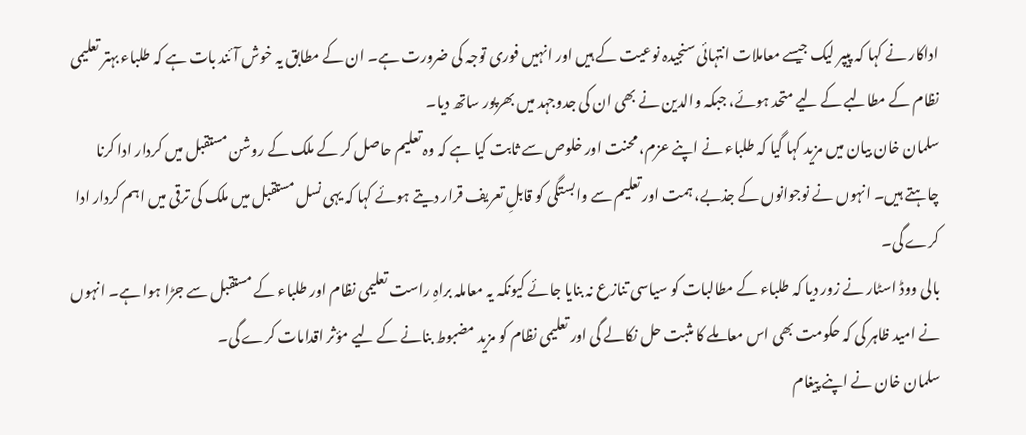اداکار نے کہا کہ پیپر لیک جیسے معاملات انتہائی سنجیدہ نوعیت کے ہیں اور انہیں فوری توجہ کی ضرورت ہے۔ ان کے مطابق یہ خوش آئند بات ہے کہ طلباء بہتر تعلیمی نظام کے مطالبے کے لیے متحد ہوئے، جبکہ والدین نے بھی ان کی جدوجہد میں بھرپور ساتھ دیا۔
سلمان خان بیان میں مزید کہا گیا کہ طلباء نے اپنے عزم، محنت اور خلوص سے ثابت کیا ہے کہ وہ تعلیم حاصل کر کے ملک کے روشن مستقبل میں کردار ادا کرنا چاہتے ہیں۔ انہوں نے نوجوانوں کے جذبے، ہمت اور تعلیم سے وابستگی کو قابلِ تعریف قرار دیتے ہوئے کہا کہ یہی نسل مستقبل میں ملک کی ترقی میں اہم کردار ادا کرے گی۔
بالی ووڈ اسٹار نے زور دیا کہ طلباء کے مطالبات کو سیاسی تنازع نہ بنایا جائے کیونکہ یہ معاملہ براہِ راست تعلیمی نظام اور طلباء کے مستقبل سے جڑا ہوا ہے۔ انہوں نے امید ظاہر کی کہ حکومت بھی اس معاملے کا مثبت حل نکالے گی اور تعلیمی نظام کو مزید مضبوط بنانے کے لیے مؤثر اقدامات کرے گی۔
سلمان خان نے اپنے پیغام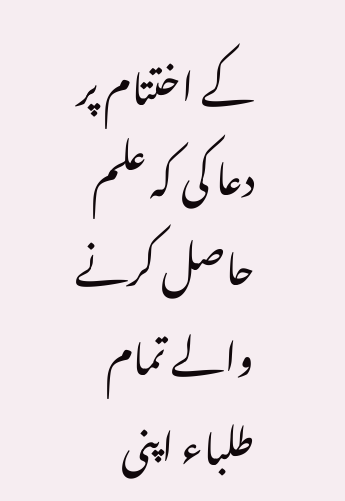کے اختتام پر دعا کی کہ علم حاصل کرنے والے تمام طلباء اپنی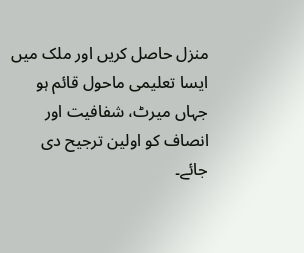منزل حاصل کریں اور ملک میں ایسا تعلیمی ماحول قائم ہو جہاں میرٹ، شفافیت اور انصاف کو اولین ترجیح دی جائے۔